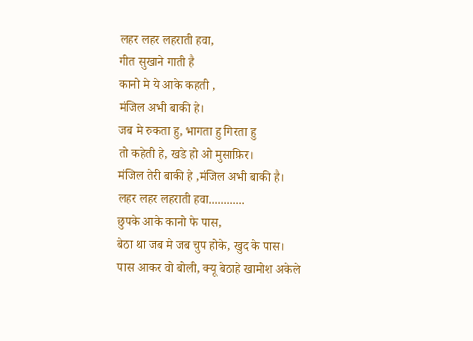लहर लहर लहराती हवा,
गीत सुखाने गाती है
कानो मे ये आके कहती ,
मंजिल अभी बाकी हे।
जब मे रुकता हु, भागता हु गिरता हु
तो कहेती हे, खडे हो ओ मुसाफ़िर।
मंजिल तेरी बाकी हे ,मंजिल अभी बाकी है।
लहर लहर लहराती हवा............
छुपके आके कानो फे पास,
बेठा था जब मे जब चुप होके, खुद के पास।
पास आकर वो बोली, क्यू बेठाहे खामोश अकेले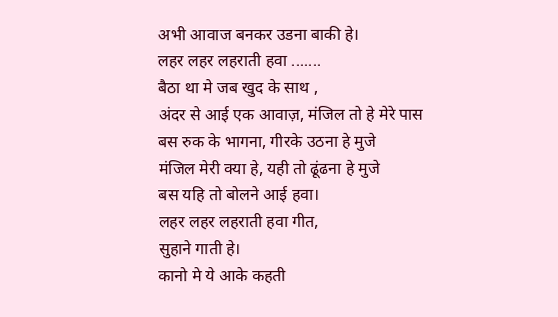अभी आवाज बनकर उडना बाकी हे।
लहर लहर लहराती हवा .......
बैठा था मे जब खुद के साथ ,
अंदर से आई एक आवाज़, मंजिल तो हे मेरे पास
बस रुक के भागना, गीरके उठना हे मुजे
मंजिल मेरी क्या हे, यही तो ढूंढना हे मुजे
बस यहि तो बोलने आई हवा।
लहर लहर लहराती हवा गीत,
सुहाने गाती हे।
कानो मे ये आके कहती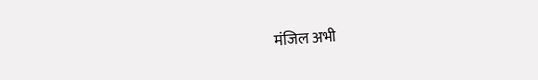मंजिल अभी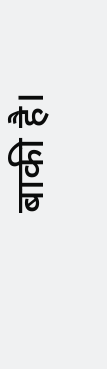बाकी है।